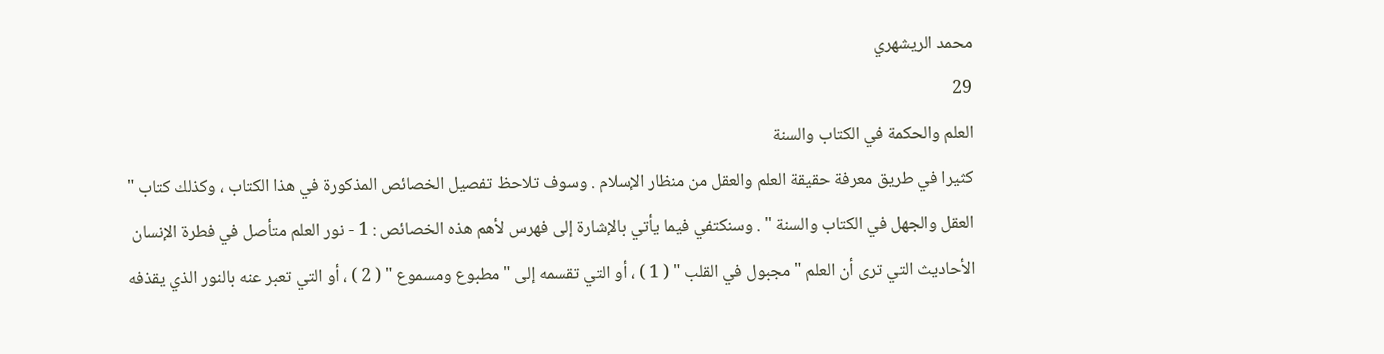محمد الريشهري
29
العلم والحكمة في الكتاب والسنة
كثيرا في طريق معرفة حقيقة العلم والعقل من منظار الإسلام . وسوف تلاحظ تفصيل الخصائص المذكورة في هذا الكتاب ، وكذلك كتاب " العقل والجهل في الكتاب والسنة " . وسنكتفي فيما يأتي بالإشارة إلى فهرس لأهم هذه الخصائص : 1 - نور العلم متأصل في فطرة الإنسان الأحاديث التي ترى أن العلم " مجبول في القلب " ( 1 ) ، أو التي تقسمه إلى " مطبوع ومسموع " ( 2 ) ، أو التي تعبر عنه بالنور الذي يقذفه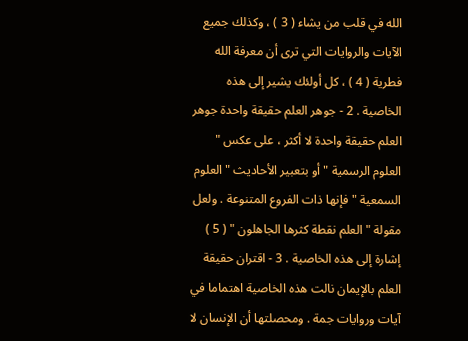الله في قلب من يشاء ( 3 ) ، وكذلك جميع الآيات والروايات التي ترى أن معرفة الله فطرية ( 4 ) ، كل أولئك يشير إلى هذه الخاصية . 2 - جوهر العلم حقيقة واحدة جوهر العلم حقيقة واحدة لا أكثر ، على عكس " العلوم الرسمية " أو بتعبير الأحاديث " العلوم السمعية " فإنها ذات الفروع المتنوعة . ولعل مقولة " العلم نقطة كثرها الجاهلون " ( 5 ) إشارة إلى هذه الخاصية . 3 - اقتران حقيقة العلم بالإيمان نالت هذه الخاصية اهتماما في آيات وروايات جمة . ومحصلتها أن الإنسان لا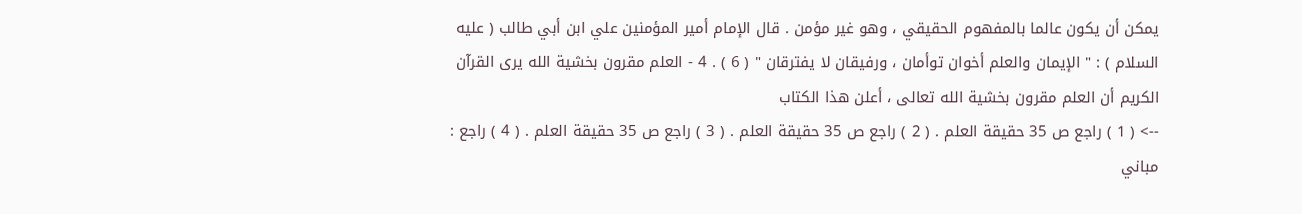يمكن أن يكون عالما بالمفهوم الحقيقي ، وهو غير مؤمن . قال الإمام أمير المؤمنين علي ابن أبي طالب ( عليه السلام ) : " الإيمان والعلم أخوان توأمان ، ورفيقان لا يفترقان " ( 6 ) . 4 - العلم مقرون بخشية الله يرى القرآن الكريم أن العلم مقرون بخشية الله تعالى ، أعلن هذا الكتاب
--> ( 1 ) راجع ص 35 حقيقة العلم . ( 2 ) راجع ص 35 حقيقة العلم . ( 3 ) راجع ص 35 حقيقة العلم . ( 4 ) راجع : مباني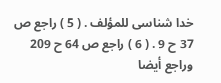خدا شناسى للمؤلف . ( 5 ) راجع ص 37 ح 9 . ( 6 ) راجع ص 64 ح 209 وراجع أيضا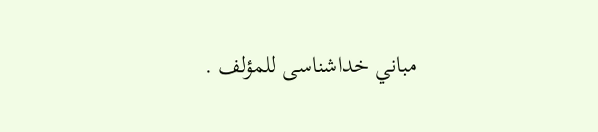مباني خداشناسى للمؤلف .